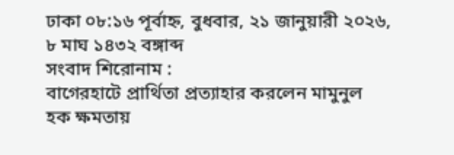ঢাকা ০৮:১৬ পূর্বাহ্ন, বুধবার, ২১ জানুয়ারী ২০২৬, ৮ মাঘ ১৪৩২ বঙ্গাব্দ
সংবাদ শিরোনাম :
বাগেরহাটে প্রার্থিতা প্রত্যাহার করলেন মামুনুল হক ক্ষমতায়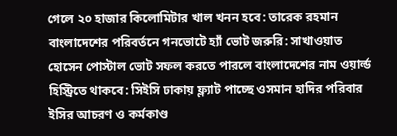গেলে ২০ হাজার কিলোমিটার খাল খনন হবে: তারেক রহমান বাংলাদেশের পরিবর্তনে গনভোটে হ্যাঁ ভোট জরুরি: সাখাওয়াত হোসেন পোস্টাল ভোট সফল করতে পারলে বাংলাদেশের নাম ওয়ার্ল্ড হিস্ট্রিতে থাকবে: সিইসি ঢাকায় ফ্ল্যাট পাচ্ছে ওসমান হাদির পরিবার ইসির আচরণ ও কর্মকাণ্ড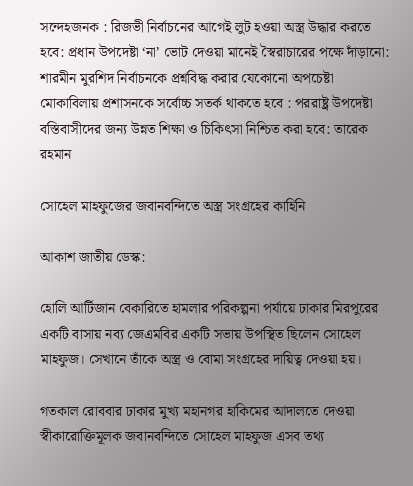সন্দেহজনক : রিজভী নির্বাচনের আগেই লুট হওয়া অস্ত্র উদ্ধার করতে হবে: প্রধান উপদেষ্টা ‘না’ ভোট দেওয়া মানেই স্বৈরাচারের পক্ষে দাঁড়ানো: শারমীন মুরশিদ নির্বাচনকে প্রশ্নবিদ্ধ করার যেকোনো অপচেষ্টা মোকাবিলায় প্রশাসনকে সর্বোচ্চ সতর্ক থাকতে হবে : পররাষ্ট্র উপদেষ্টা বস্তিবাসীদের জন্য উন্নত শিক্ষা ও চিকিৎসা নিশ্চিত করা হবে: তারেক রহমান

সোহেল মাহফুজের জবানবন্দিতে অস্ত্র সংগ্রহের কাহিনি

আকাশ জাতীয় ডেস্ক:

হোলি আর্টিজান বেকারিতে হামলার পরিকল্পনা পর্যায়ে ঢাকার মিরপুরের একটি বাসায় নব্য জেএমবির একটি সভায় উপস্থিত ছিলেন সোহেল মাহফুজ। সেখানে তাঁকে অস্ত্র ও বোমা সংগ্রহের দায়িত্ব দেওয়া হয়।

গতকাল রোববার ঢাকার মুখ্য মহানগর হাকিমের আদালতে দেওয়া স্বীকারোক্তিমূলক জবানবন্দিতে সোহেল মাহফুজ এসব তথ্য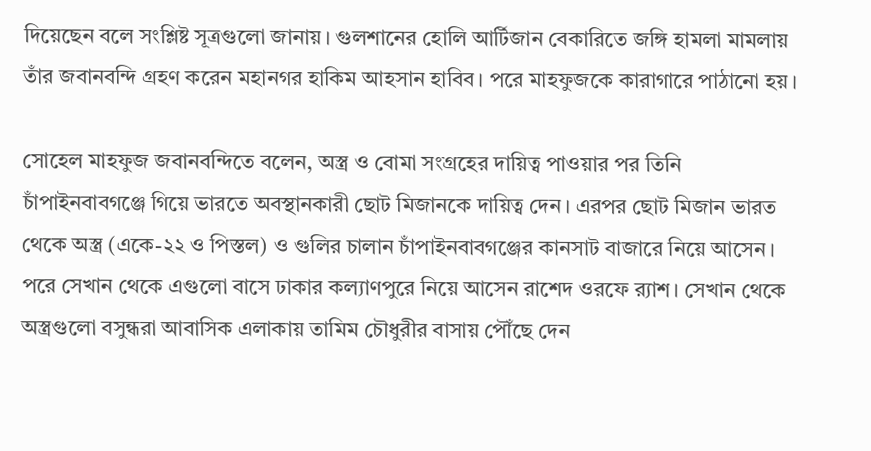দিয়েছেন বলে সংশ্লিষ্ট সূত্রগুলো জানায়। গুলশানের হোলি আর্টিজান বেকারিতে জঙ্গি হামলা মামলায় তাঁর জবানবন্দি গ্রহণ করেন মহানগর হাকিম আহসান হাবিব। পরে মাহফুজকে কারাগারে পাঠানো হয়।

সোহেল মাহফুজ জবানবন্দিতে বলেন, অস্ত্র ও বোমা সংগ্রহের দায়িত্ব পাওয়ার পর তিনি চাঁপাইনবাবগঞ্জে গিয়ে ভারতে অবস্থানকারী ছোট মিজানকে দায়িত্ব দেন। এরপর ছোট মিজান ভারত থেকে অস্ত্র (একে-২২ ও পিস্তল) ও গুলির চালান চাঁপাইনবাবগঞ্জের কানসাট বাজারে নিয়ে আসেন। পরে সেখান থেকে এগুলো বাসে ঢাকার কল্যাণপুরে নিয়ে আসেন রাশেদ ওরফে র‍্যাশ। সেখান থেকে অস্ত্রগুলো বসুন্ধরা আবাসিক এলাকায় তামিম চৌধুরীর বাসায় পৌঁছে দেন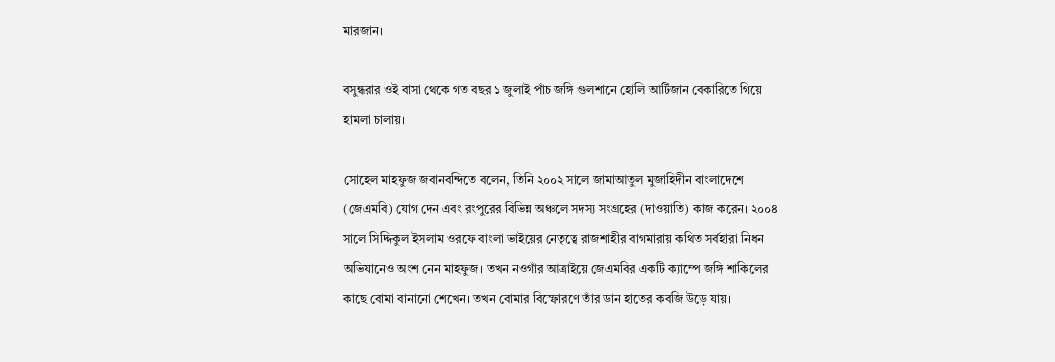মারজান।

বসুন্ধরার ওই বাসা থেকে গত বছর ১ জুলাই পাঁচ জঙ্গি গুলশানে হোলি আর্টিজান বেকারিতে গিয়ে হামলা চালায়।

সোহেল মাহফুজ জবানবন্দিতে বলেন, তিনি ২০০২ সালে জামাআতুল মুজাহিদীন বাংলাদেশে (জেএমবি) যোগ দেন এবং রংপুরের বিভিন্ন অঞ্চলে সদস্য সংগ্রহের (দাওয়াতি) কাজ করেন। ২০০৪ সালে সিদ্দিকুল ইসলাম ওরফে বাংলা ভাইয়ের নেতৃত্বে রাজশাহীর বাগমারায় কথিত সর্বহারা নিধন অভিযানেও অংশ নেন মাহফুজ। তখন নওগাঁর আত্রাইয়ে জেএমবির একটি ক্যাম্পে জঙ্গি শাকিলের কাছে বোমা বানানো শেখেন। তখন বোমার বিস্ফোরণে তাঁর ডান হাতের কবজি উড়ে যায়।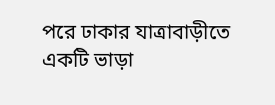পরে ঢাকার যাত্রাবাড়ীতে একটি ভাড়া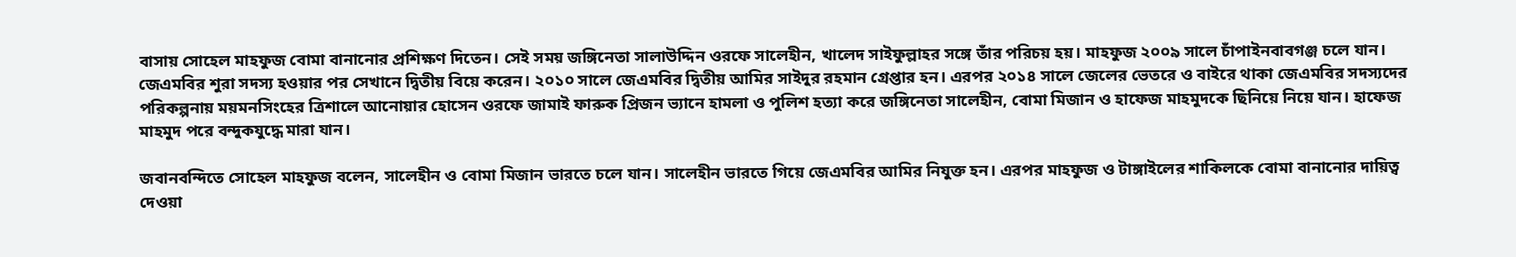বাসায় সোহেল মাহফুজ বোমা বানানোর প্রশিক্ষণ দিতেন। সেই সময় জঙ্গিনেতা সালাউদ্দিন ওরফে সালেহীন, খালেদ সাইফুল্লাহর সঙ্গে তাঁর পরিচয় হয়। মাহফুজ ২০০৯ সালে চাঁপাইনবাবগঞ্জ চলে যান। জেএমবির শ‌ুরা সদস্য হওয়ার পর সেখানে দ্বিতীয় বিয়ে করেন। ২০১০ সালে জেএমবির দ্বিতীয় আমির সাইদুর রহমান গ্রেপ্তার হন। এরপর ২০১৪ সালে জেলের ভেতরে ও বাইরে থাকা জেএমবির সদস্যদের পরিকল্পনায় ময়মনসিংহের ত্রিশালে আনোয়ার হোসেন ওরফে জামাই ফারুক প্রিজন ভ্যানে হামলা ও পুলিশ হত্যা করে জঙ্গিনেতা সালেহীন, বোমা মিজান ও হাফেজ মাহমুদকে ছিনিয়ে নিয়ে যান। হাফেজ মাহমুদ পরে বন্দুকযুদ্ধে মারা যান।

জবানবন্দিতে সোহেল মাহফুজ বলেন, সালেহীন ও বোমা মিজান ভারতে চলে যান। সালেহীন ভারতে গিয়ে জেএমবির আমির নিযুক্ত হন। এরপর মাহফুজ ও টাঙ্গাইলের শাকিলকে বোমা বানানোর দায়িত্ব দেওয়া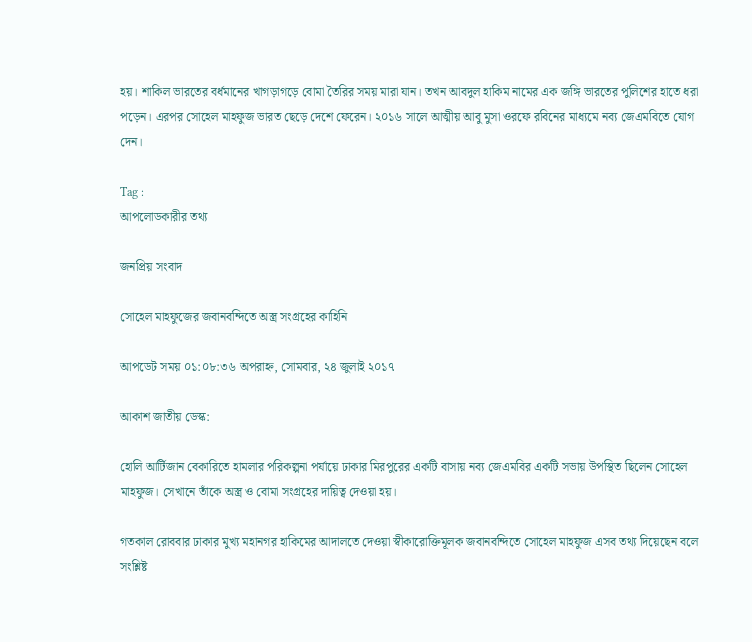হয়। শাকিল ভারতের বর্ধমানের খাগড়াগড়ে বোমা তৈরির সময় মারা যান। তখন আবদুল হাকিম নামের এক জঙ্গি ভারতের পুলিশের হাতে ধরা পড়েন। এরপর সোহেল মাহফুজ ভারত ছেড়ে দেশে ফেরেন। ২০১৬ সালে আত্মীয় আবু মুসা ওরফে রবিনের মাধ্যমে নব্য জেএমবিতে যোগ দেন।

Tag :
আপলোডকারীর তথ্য

জনপ্রিয় সংবাদ

সোহেল মাহফুজের জবানবন্দিতে অস্ত্র সংগ্রহের কাহিনি

আপডেট সময় ০১:০৮:৩৬ অপরাহ্ন, সোমবার, ২৪ জুলাই ২০১৭

আকাশ জাতীয় ডেস্ক:

হোলি আর্টিজান বেকারিতে হামলার পরিকল্পনা পর্যায়ে ঢাকার মিরপুরের একটি বাসায় নব্য জেএমবির একটি সভায় উপস্থিত ছিলেন সোহেল মাহফুজ। সেখানে তাঁকে অস্ত্র ও বোমা সংগ্রহের দায়িত্ব দেওয়া হয়।

গতকাল রোববার ঢাকার মুখ্য মহানগর হাকিমের আদালতে দেওয়া স্বীকারোক্তিমূলক জবানবন্দিতে সোহেল মাহফুজ এসব তথ্য দিয়েছেন বলে সংশ্লিষ্ট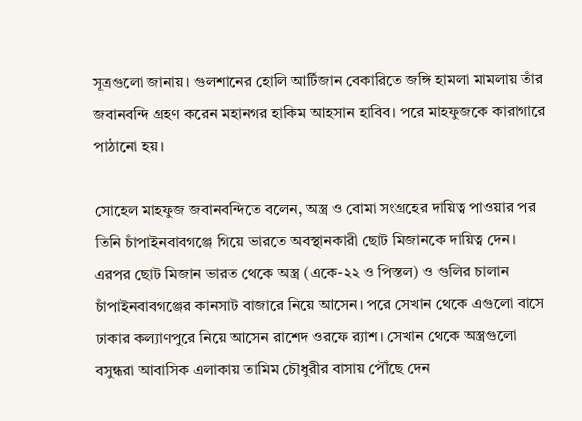সূত্রগুলো জানায়। গুলশানের হোলি আর্টিজান বেকারিতে জঙ্গি হামলা মামলায় তাঁর জবানবন্দি গ্রহণ করেন মহানগর হাকিম আহসান হাবিব। পরে মাহফুজকে কারাগারে পাঠানো হয়।

সোহেল মাহফুজ জবানবন্দিতে বলেন, অস্ত্র ও বোমা সংগ্রহের দায়িত্ব পাওয়ার পর তিনি চাঁপাইনবাবগঞ্জে গিয়ে ভারতে অবস্থানকারী ছোট মিজানকে দায়িত্ব দেন। এরপর ছোট মিজান ভারত থেকে অস্ত্র (একে-২২ ও পিস্তল) ও গুলির চালান চাঁপাইনবাবগঞ্জের কানসাট বাজারে নিয়ে আসেন। পরে সেখান থেকে এগুলো বাসে ঢাকার কল্যাণপুরে নিয়ে আসেন রাশেদ ওরফে র‍্যাশ। সেখান থেকে অস্ত্রগুলো বসুন্ধরা আবাসিক এলাকায় তামিম চৌধুরীর বাসায় পৌঁছে দেন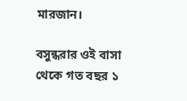মারজান।

বসুন্ধরার ওই বাসা থেকে গত বছর ১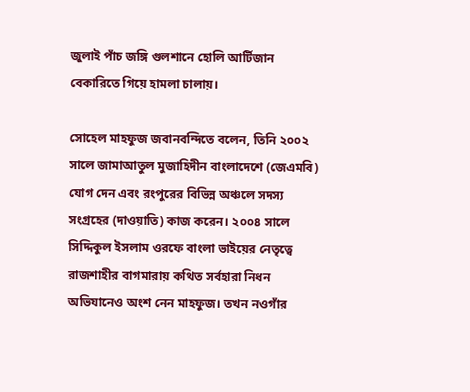জুলাই পাঁচ জঙ্গি গুলশানে হোলি আর্টিজান বেকারিতে গিয়ে হামলা চালায়।

সোহেল মাহফুজ জবানবন্দিতে বলেন, তিনি ২০০২ সালে জামাআতুল মুজাহিদীন বাংলাদেশে (জেএমবি) যোগ দেন এবং রংপুরের বিভিন্ন অঞ্চলে সদস্য সংগ্রহের (দাওয়াতি) কাজ করেন। ২০০৪ সালে সিদ্দিকুল ইসলাম ওরফে বাংলা ভাইয়ের নেতৃত্বে রাজশাহীর বাগমারায় কথিত সর্বহারা নিধন অভিযানেও অংশ নেন মাহফুজ। তখন নওগাঁর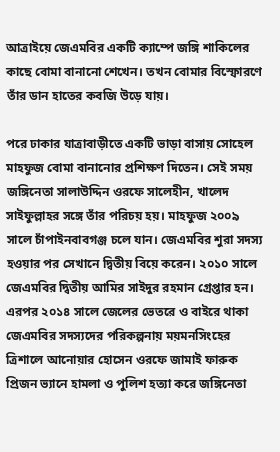আত্রাইয়ে জেএমবির একটি ক্যাম্পে জঙ্গি শাকিলের কাছে বোমা বানানো শেখেন। তখন বোমার বিস্ফোরণে তাঁর ডান হাতের কবজি উড়ে যায়।

পরে ঢাকার যাত্রাবাড়ীতে একটি ভাড়া বাসায় সোহেল মাহফুজ বোমা বানানোর প্রশিক্ষণ দিতেন। সেই সময় জঙ্গিনেতা সালাউদ্দিন ওরফে সালেহীন, খালেদ সাইফুল্লাহর সঙ্গে তাঁর পরিচয় হয়। মাহফুজ ২০০৯ সালে চাঁপাইনবাবগঞ্জ চলে যান। জেএমবির শ‌ুরা সদস্য হওয়ার পর সেখানে দ্বিতীয় বিয়ে করেন। ২০১০ সালে জেএমবির দ্বিতীয় আমির সাইদুর রহমান গ্রেপ্তার হন। এরপর ২০১৪ সালে জেলের ভেতরে ও বাইরে থাকা জেএমবির সদস্যদের পরিকল্পনায় ময়মনসিংহের ত্রিশালে আনোয়ার হোসেন ওরফে জামাই ফারুক প্রিজন ভ্যানে হামলা ও পুলিশ হত্যা করে জঙ্গিনেতা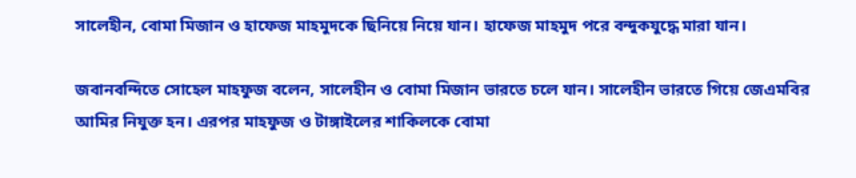সালেহীন, বোমা মিজান ও হাফেজ মাহমুদকে ছিনিয়ে নিয়ে যান। হাফেজ মাহমুদ পরে বন্দুকযুদ্ধে মারা যান।

জবানবন্দিতে সোহেল মাহফুজ বলেন, সালেহীন ও বোমা মিজান ভারতে চলে যান। সালেহীন ভারতে গিয়ে জেএমবির আমির নিযুক্ত হন। এরপর মাহফুজ ও টাঙ্গাইলের শাকিলকে বোমা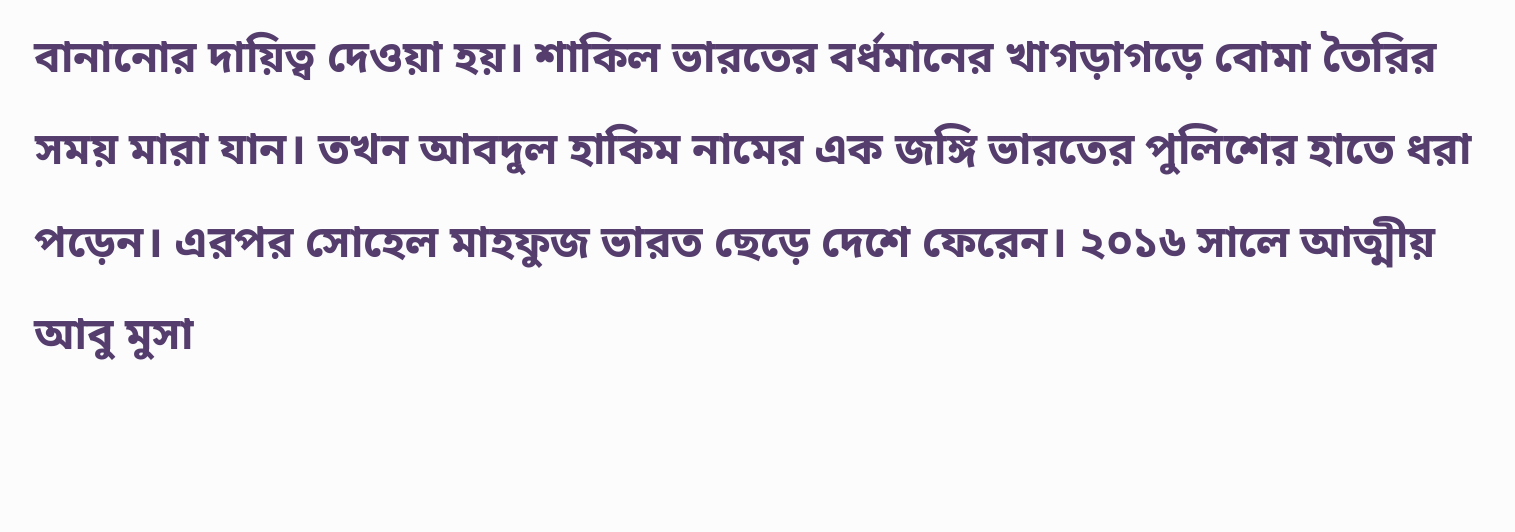বানানোর দায়িত্ব দেওয়া হয়। শাকিল ভারতের বর্ধমানের খাগড়াগড়ে বোমা তৈরির সময় মারা যান। তখন আবদুল হাকিম নামের এক জঙ্গি ভারতের পুলিশের হাতে ধরা পড়েন। এরপর সোহেল মাহফুজ ভারত ছেড়ে দেশে ফেরেন। ২০১৬ সালে আত্মীয় আবু মুসা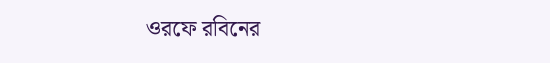ওরফে রবিনের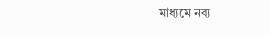মাধ্যমে নব্য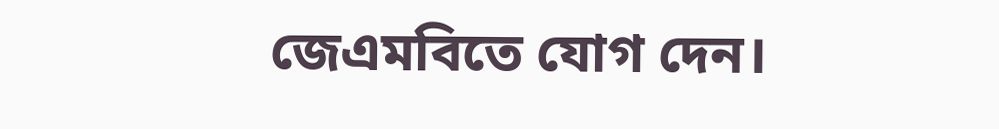জেএমবিতে যোগ দেন।